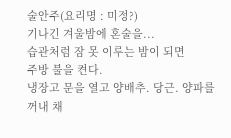술안주(요리명 : 미정?)
기나긴 겨울밤에 혼술을...
습관처럼 잠 못 이루는 밤이 되면
주방 불을 켠다.
냉장고 문을 열고 양배추. 당근. 양파를 꺼내 채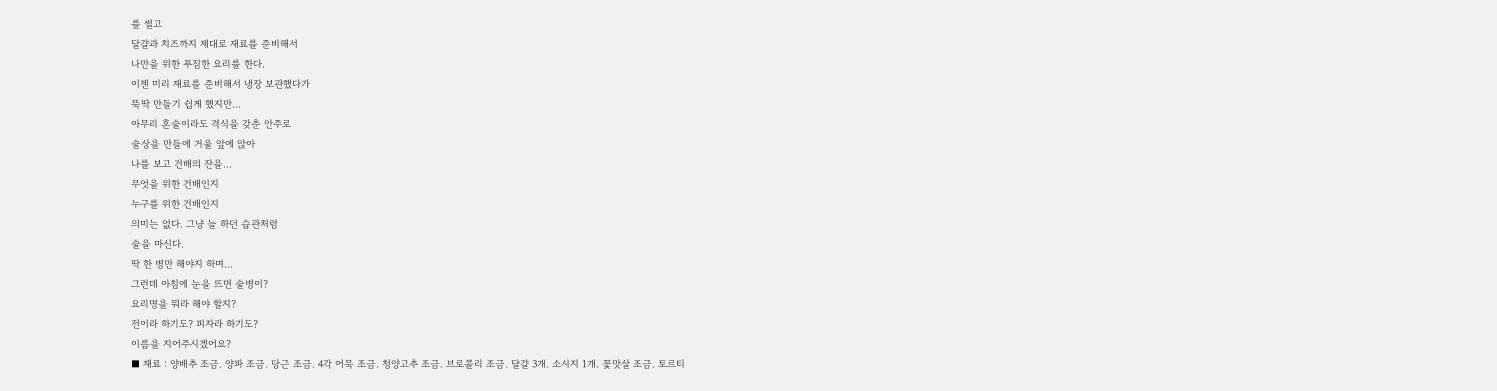를 썰고
달걀과 치즈까지 제대로 재료를 준비해서
나만을 위한 푸짐한 요리를 한다.
이젠 미리 재료를 준비해서 냉장 보관했다가
뚝딱 만들기 쉽게 했지만...
아무리 혼술이라도 격식을 갖춘 안주로
술상을 만들에 거울 앞에 앉아
나를 보고 건배의 잔을...
무엇을 위한 건배인지
누구를 위한 건배인지
의미는 없다. 그냥 늘 하던 습관처럼
술을 마신다.
딱 한 병만 해야지 하며...
그런데 아침에 눈을 뜨면 술병이?
요리명을 뭐라 해야 할지?
전이라 하기도? 피자라 하기도?
이름을 지어주시겠어요?
■ 재료 : 양배추 조금. 양파 조금. 당근 조금. 4각 어묵 조금. 청양고추 조금. 브로콜리 조금. 달걀 3개. 소시지 1개. 꽃맛살 조금. 토르티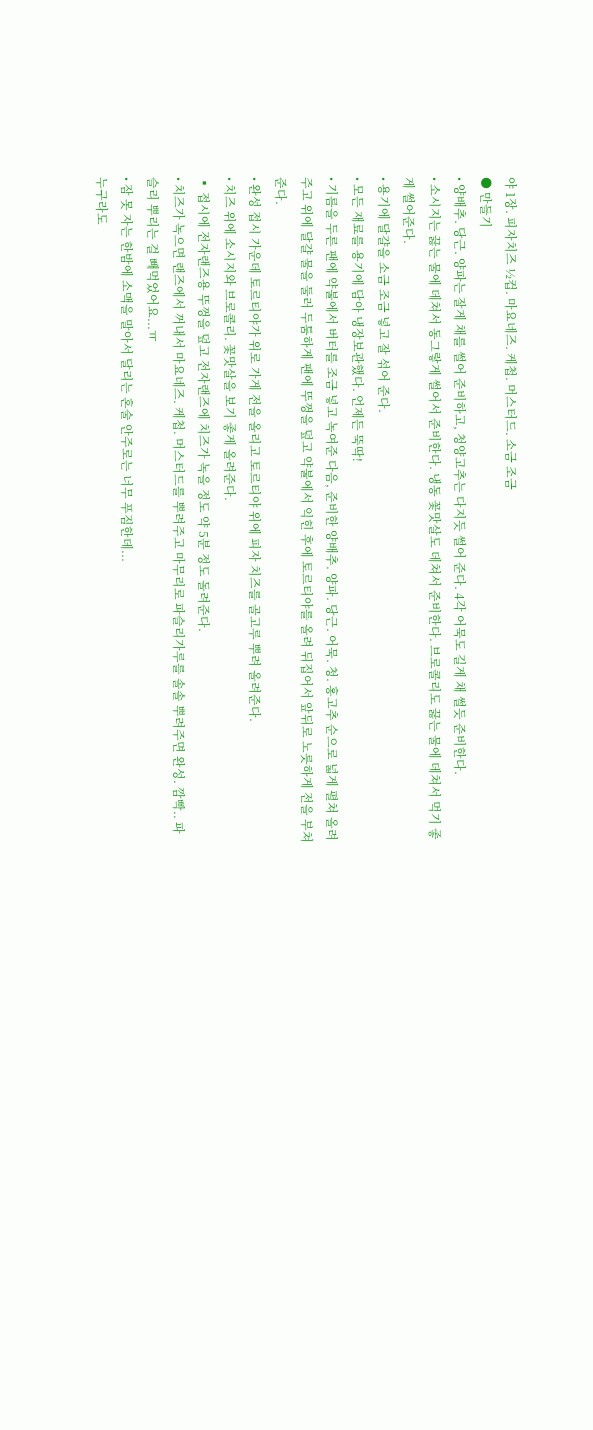야 1장. 피자치즈 ½컵. 마요네즈. 케첩. 머스터드. 소금 조금
● 만들기
• 양배추. 당근. 양파는 잘게 채를 썰어 준비하고, 청양고추는 다지듯 썰어 준다. 4각 어묵도 길게 채 썰듯 준비한다.
• 소시지는 끓는 물에 데쳐서 동그랗게 썰어서 준비한다. 냉동 꽃맛살도 데쳐서 준비한다. 브로콜리도 끓는 물에 데쳐서 먹기 좋게 썰어준다.
• 용기에 달걀을 소금 조금 넣고 잘 섞어 준다.
• 모든 재료를 용기에 담아 냉장보관했다. 언제든 뚝딱!
• 기름을 두른 팬에 약불에서 버터를 조금 넣고 녹여준 다음, 준비한 양배추. 양파. 당근. 어묵. 청. 홍고추 순으로 넓게 펼쳐 올려주고 위에 달걀 물을 둘러 두툼하게 팬에 뚜껑을 덮고 약불에서 익힌 후에 토르티야를 올려 뒤집어서 앞뒤로 노릇하게 전을 부쳐준다.
• 완성 접시 가운데 토르티야가 위로 가게 전을 올리고 토르티야 위에 피자 치즈를 골고루 뿌려 올려준다.
• 치즈 위에 소시지와 브로콜리. 꽃맛살을 보기 좋게 올려준다.
▪ 접시에 전자랜즈용 뚜껑을 덮고 전자랜즈에 치즈가 녹을 정도 약 5분 정도 돌려준다.
• 치즈가 녹으면 랜즈에서 꺼내서 마요네즈. 케첩. 머스터드를 뿌려주고 마무리로 파슬리가루를 솔솔 뿌려주면 완성. 깜빡.. 파슬리 뿌리는 걸 빼먹었어요...ㅠ
• 잠 못 자는 한밤에 소맥을 말아서 달리는 혼술 안주로는 너무 푸짐한데...
누구라도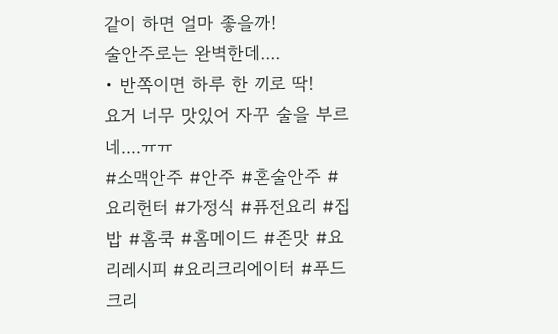같이 하면 얼마 좋을까!
술안주로는 완벽한데....
• 반쪽이면 하루 한 끼로 딱!
요거 너무 맛있어 자꾸 술을 부르네....ㅠㅠ
#소맥안주 #안주 #혼술안주 #요리헌터 #가정식 #퓨전요리 #집밥 #홈쿡 #홈메이드 #존맛 #요리레시피 #요리크리에이터 #푸드크리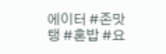에이터 #존맛탱 #혼밥 #요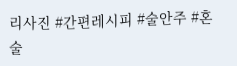리사진 #간편레시피 #술안주 #혼술